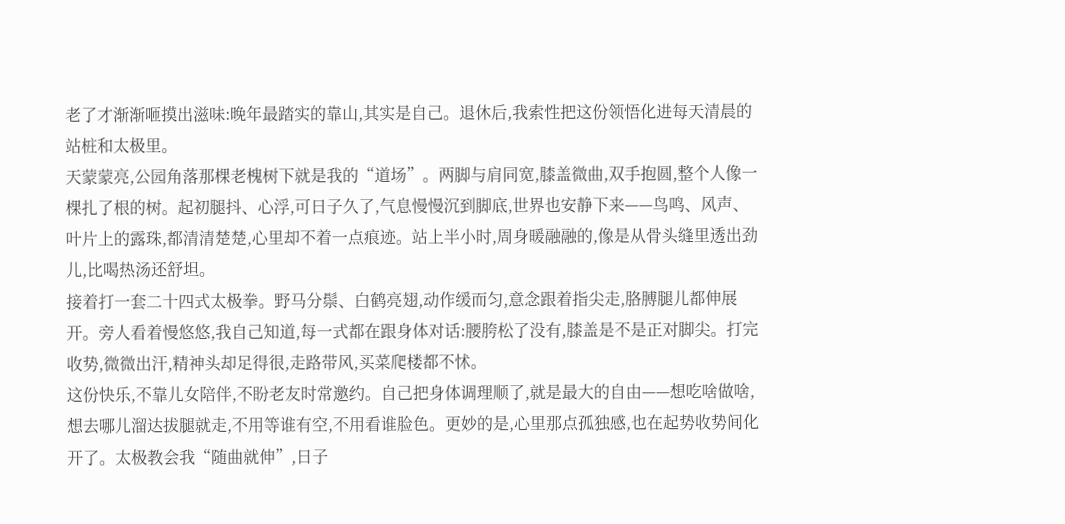老了才渐渐咂摸出滋味:晚年最踏实的靠山,其实是自己。退休后,我索性把这份领悟化进每天清晨的站桩和太极里。
天蒙蒙亮,公园角落那棵老槐树下就是我的“道场”。两脚与肩同宽,膝盖微曲,双手抱圆,整个人像一棵扎了根的树。起初腿抖、心浮,可日子久了,气息慢慢沉到脚底,世界也安静下来——鸟鸣、风声、叶片上的露珠,都清清楚楚,心里却不着一点痕迹。站上半小时,周身暖融融的,像是从骨头缝里透出劲儿,比喝热汤还舒坦。
接着打一套二十四式太极拳。野马分鬃、白鹤亮翅,动作缓而匀,意念跟着指尖走,胳膊腿儿都伸展开。旁人看着慢悠悠,我自己知道,每一式都在跟身体对话:腰胯松了没有,膝盖是不是正对脚尖。打完收势,微微出汗,精神头却足得很,走路带风,买菜爬楼都不怵。
这份快乐,不靠儿女陪伴,不盼老友时常邀约。自己把身体调理顺了,就是最大的自由——想吃啥做啥,想去哪儿溜达拔腿就走,不用等谁有空,不用看谁脸色。更妙的是,心里那点孤独感,也在起势收势间化开了。太极教会我“随曲就伸”,日子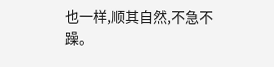也一样,顺其自然,不急不躁。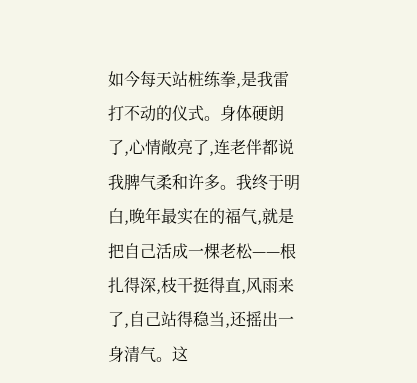如今每天站桩练拳,是我雷打不动的仪式。身体硬朗了,心情敞亮了,连老伴都说我脾气柔和许多。我终于明白,晚年最实在的福气,就是把自己活成一棵老松——根扎得深,枝干挺得直,风雨来了,自己站得稳当,还摇出一身清气。这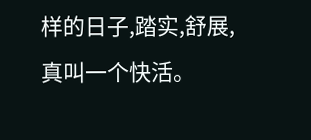样的日子,踏实,舒展,真叫一个快活。